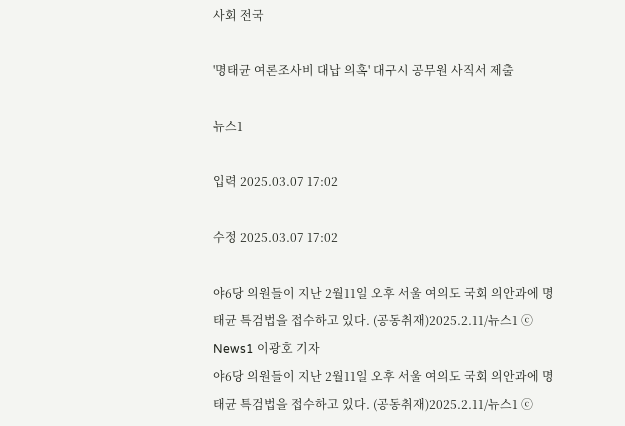사회 전국

'명태균 여론조사비 대납 의혹' 대구시 공무원 사직서 제출

뉴스1

입력 2025.03.07 17:02

수정 2025.03.07 17:02

야6당 의원들이 지난 2월11일 오후 서울 여의도 국회 의안과에 명태균 특검법을 접수하고 있다. (공동취재)2025.2.11/뉴스1 ⓒ News1 이광호 기자
야6당 의원들이 지난 2월11일 오후 서울 여의도 국회 의안과에 명태균 특검법을 접수하고 있다. (공동취재)2025.2.11/뉴스1 ⓒ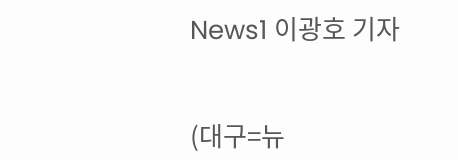News1 이광호 기자


(대구=뉴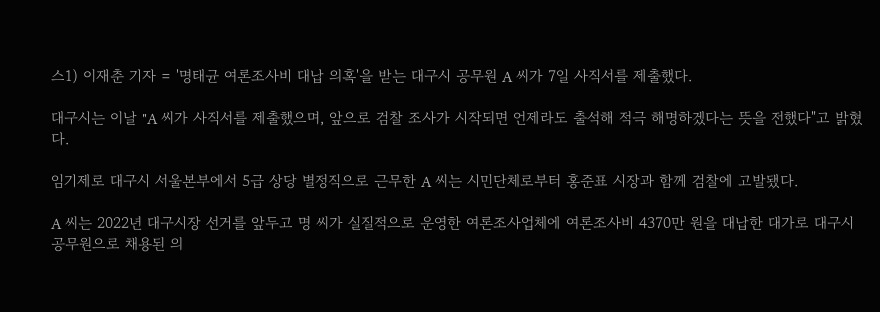스1) 이재춘 기자 = '명태균 여론조사비 대납 의혹'을 받는 대구시 공무원 A 씨가 7일 사직서를 제출했다.

대구시는 이날 "A 씨가 사직서를 제출했으며, 앞으로 검찰 조사가 시작되면 언제라도 출석해 적극 해명하겠다는 뜻을 전했다"고 밝혔다.

임기제로 대구시 서울본부에서 5급 상당 별정직으로 근무한 A 씨는 시민단체로부터 홍준표 시장과 함께 검찰에 고발됐다.

A 씨는 2022년 대구시장 선거를 앞두고 명 씨가 실질적으로 운영한 여론조사업체에 여론조사비 4370만 원을 대납한 대가로 대구시 공무원으로 채용된 의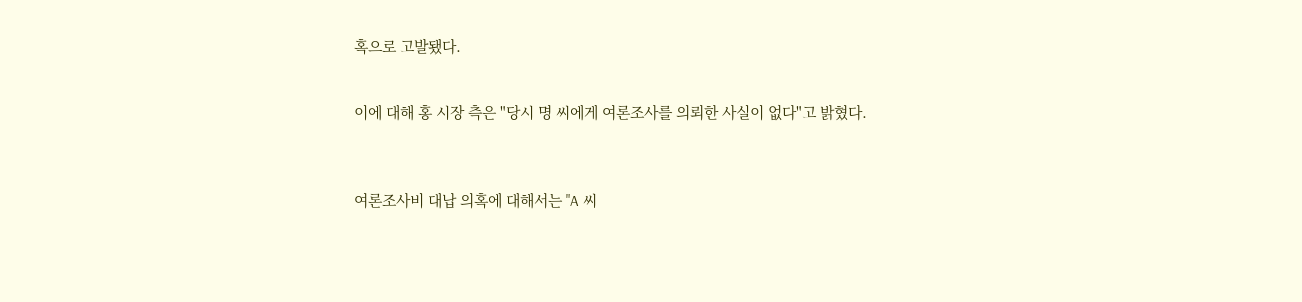혹으로 고발됐다.


이에 대해 홍 시장 측은 "당시 명 씨에게 여론조사를 의뢰한 사실이 없다"고 밝혔다.



여론조사비 대납 의혹에 대해서는 "A 씨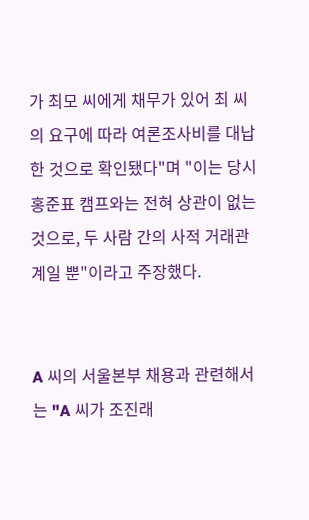가 최모 씨에게 채무가 있어 최 씨의 요구에 따라 여론조사비를 대납한 것으로 확인됐다"며 "이는 당시 홍준표 캠프와는 전혀 상관이 없는 것으로, 두 사람 간의 사적 거래관계일 뿐"이라고 주장했다.


A 씨의 서울본부 채용과 관련해서는 "A 씨가 조진래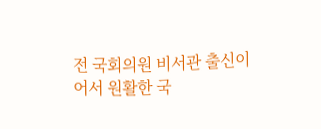전 국회의원 비서관 출신이어서 원활한 국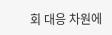회 대응 차원에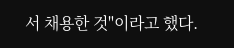서 채용한 것"이라고 했다.